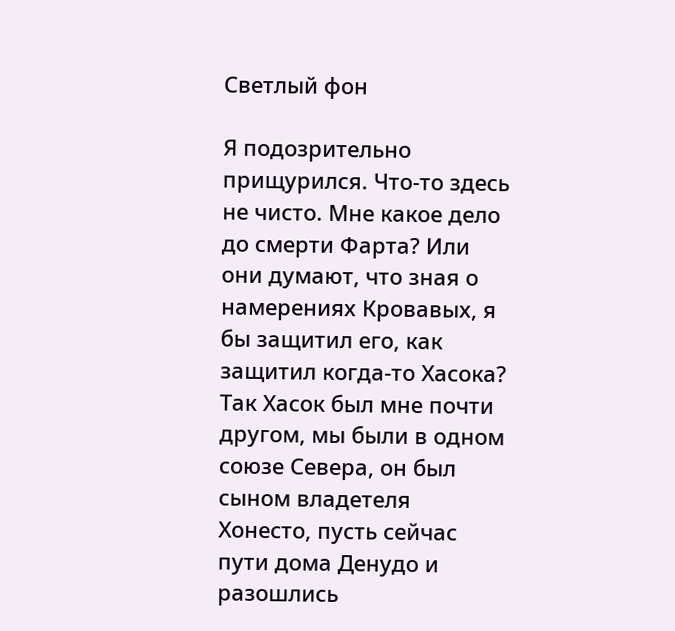Светлый фон

Я подозрительно прищурился. Что-то здесь не чисто. Мне какое дело до смерти Фарта? Или они думают, что зная о намерениях Кровавых, я бы защитил его, как защитил когда-то Хасока? Так Хасок был мне почти другом, мы были в одном союзе Севера, он был сыном владетеля Хонесто, пусть сейчас пути дома Денудо и разошлись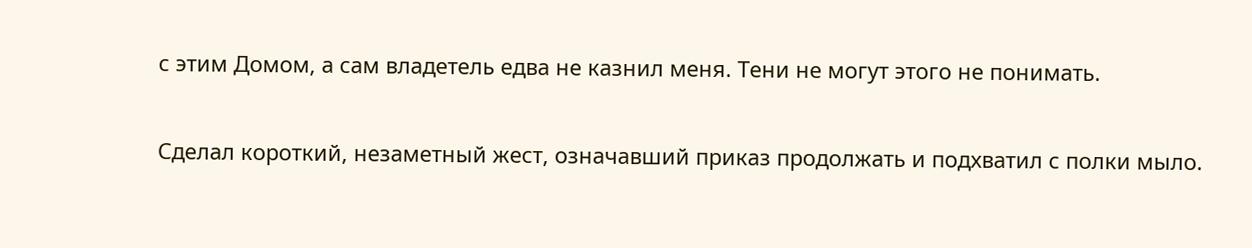с этим Домом, а сам владетель едва не казнил меня. Тени не могут этого не понимать.

Сделал короткий, незаметный жест, означавший приказ продолжать и подхватил с полки мыло.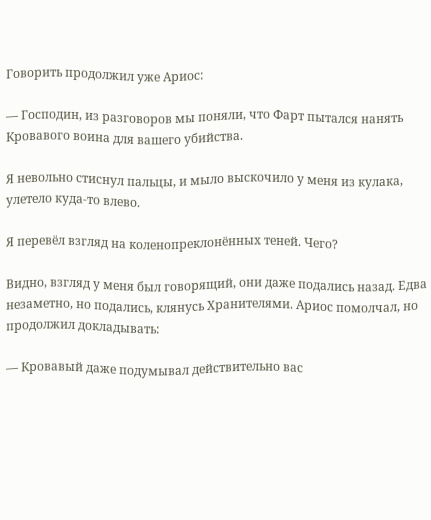Говорить продолжил уже Ариос:

— Господин, из разговоров мы поняли, что Фарт пытался нанять Кровавого воина для вашего убийства.

Я невольно стиснул пальцы, и мыло выскочило у меня из кулака, улетело куда-то влево.

Я перевёл взгляд на коленопреклонённых теней. Чего?

Видно, взгляд у меня был говорящий, они даже подались назад. Едва незаметно, но подались, клянусь Хранителями. Ариос помолчал, но продолжил докладывать:

— Кровавый даже подумывал действительно вас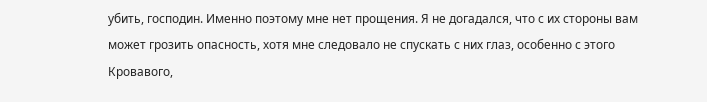убить, господин. Именно поэтому мне нет прощения. Я не догадался, что с их стороны вам может грозить опасность, хотя мне следовало не спускать с них глаз, особенно с этого Кровавого,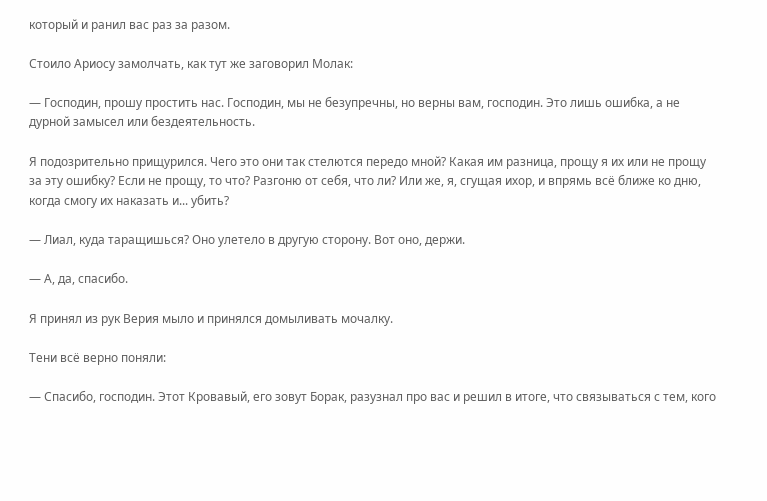который и ранил вас раз за разом.

Стоило Ариосу замолчать, как тут же заговорил Молак:

— Господин, прошу простить нас. Господин, мы не безупречны, но верны вам, господин. Это лишь ошибка, а не дурной замысел или бездеятельность.

Я подозрительно прищурился. Чего это они так стелются передо мной? Какая им разница, прощу я их или не прощу за эту ошибку? Если не прощу, то что? Разгоню от себя, что ли? Или же, я, сгущая ихор, и впрямь всё ближе ко дню, когда смогу их наказать и... убить?

— Лиал, куда таращишься? Оно улетело в другую сторону. Вот оно, держи.

— А, да, спасибо.

Я принял из рук Верия мыло и принялся домыливать мочалку.

Тени всё верно поняли:

— Спасибо, господин. Этот Кровавый, его зовут Борак, разузнал про вас и решил в итоге, что связываться с тем, кого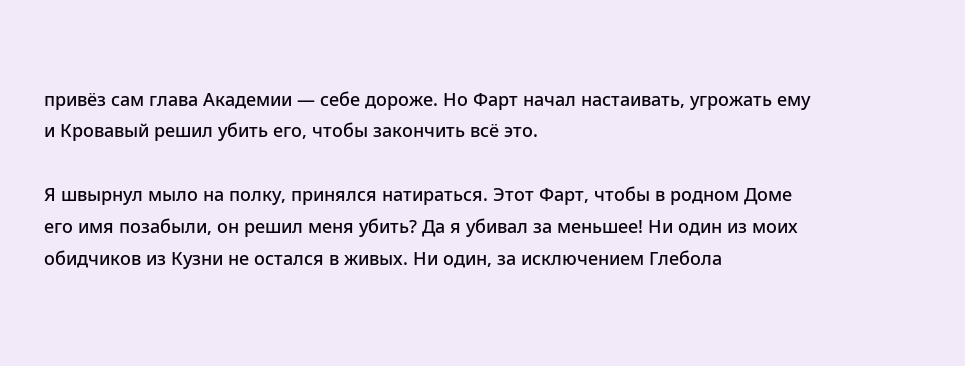привёз сам глава Академии — себе дороже. Но Фарт начал настаивать, угрожать ему и Кровавый решил убить его, чтобы закончить всё это.

Я швырнул мыло на полку, принялся натираться. Этот Фарт, чтобы в родном Доме его имя позабыли, он решил меня убить? Да я убивал за меньшее! Ни один из моих обидчиков из Кузни не остался в живых. Ни один, за исключением Глебола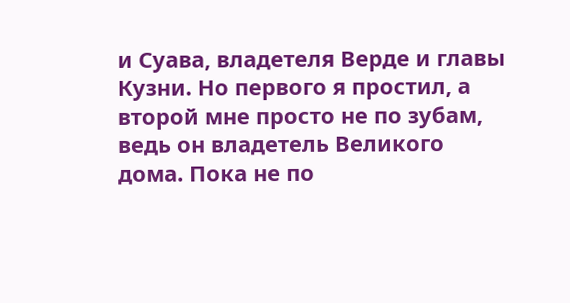и Суава, владетеля Верде и главы Кузни. Но первого я простил, а второй мне просто не по зубам, ведь он владетель Великого дома. Пока не по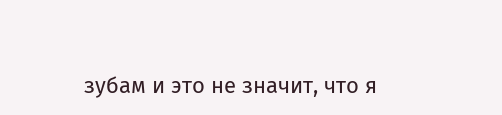зубам и это не значит, что я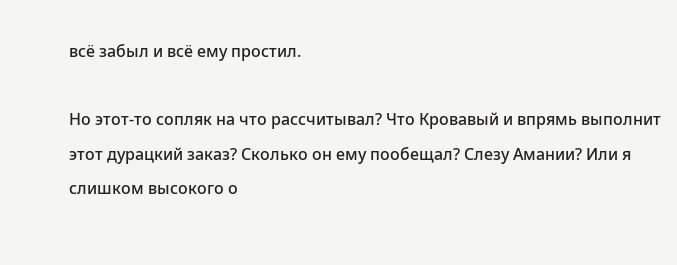всё забыл и всё ему простил.

Но этот-то сопляк на что рассчитывал? Что Кровавый и впрямь выполнит этот дурацкий заказ? Сколько он ему пообещал? Слезу Амании? Или я слишком высокого о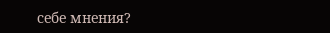себе мнения?